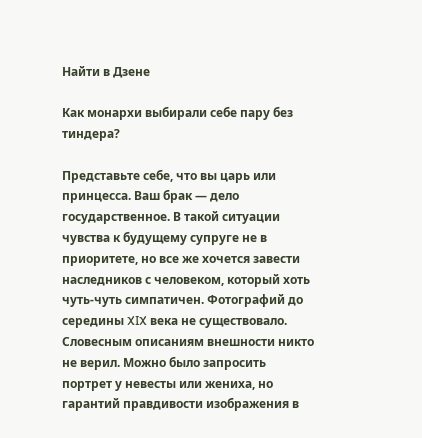Найти в Дзене

Как монархи выбирали себе пару без тиндера?

Представьте себе, что вы царь или принцесса. Ваш брак — дело государственное. В такой ситуации чувства к будущему супруге не в приоритете, но все же хочется завести наследников с человеком, который хоть чуть-чуть симпатичен. Фотографий до середины XIX века не существовало. Словесным описаниям внешности никто не верил. Можно было запросить портрет у невесты или жениха, но гарантий правдивости изображения в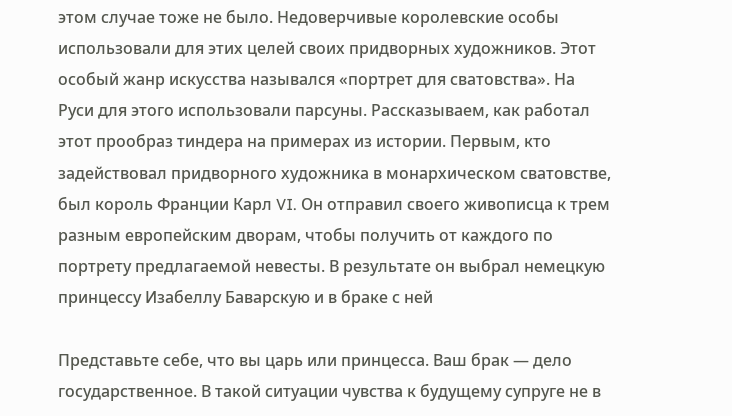этом случае тоже не было. Недоверчивые королевские особы использовали для этих целей своих придворных художников. Этот особый жанр искусства назывался «портрет для сватовства». На Руси для этого использовали парсуны. Рассказываем, как работал этот прообраз тиндера на примерах из истории. Первым, кто задействовал придворного художника в монархическом сватовстве, был король Франции Карл VI. Он отправил своего живописца к трем разным европейским дворам, чтобы получить от каждого по портрету предлагаемой невесты. В результате он выбрал немецкую принцессу Изабеллу Баварскую и в браке с ней

Представьте себе, что вы царь или принцесса. Ваш брак — дело государственное. В такой ситуации чувства к будущему супруге не в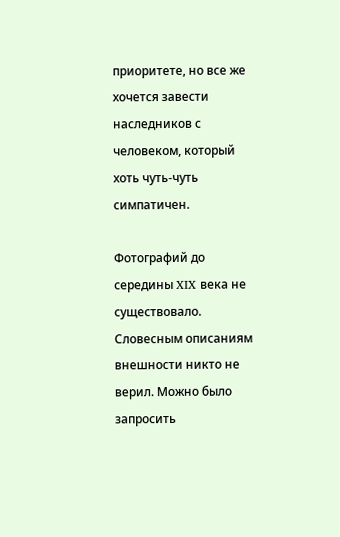приоритете, но все же хочется завести наследников с человеком, который хоть чуть-чуть симпатичен.

Фотографий до середины XIX века не существовало. Словесным описаниям внешности никто не верил. Можно было запросить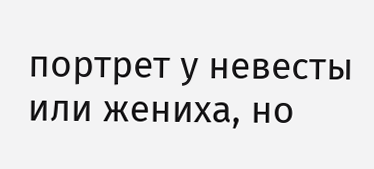портрет у невесты или жениха, но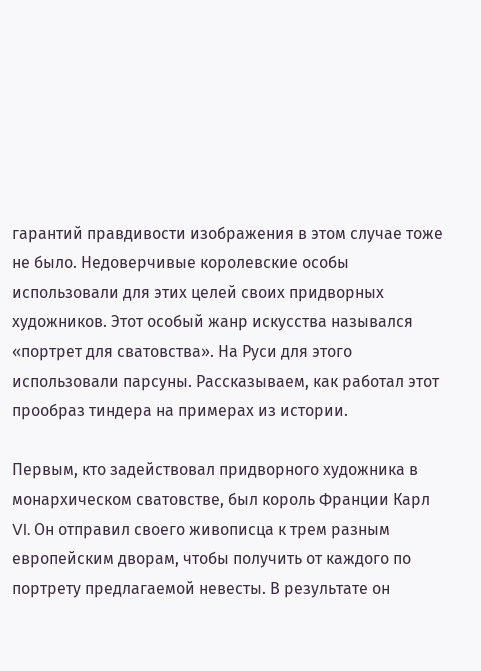гарантий правдивости изображения в этом случае тоже не было. Недоверчивые королевские особы использовали для этих целей своих придворных художников. Этот особый жанр искусства назывался «портрет для сватовства». На Руси для этого использовали парсуны. Рассказываем, как работал этот прообраз тиндера на примерах из истории.

Первым, кто задействовал придворного художника в монархическом сватовстве, был король Франции Карл VI. Он отправил своего живописца к трем разным европейским дворам, чтобы получить от каждого по портрету предлагаемой невесты. В результате он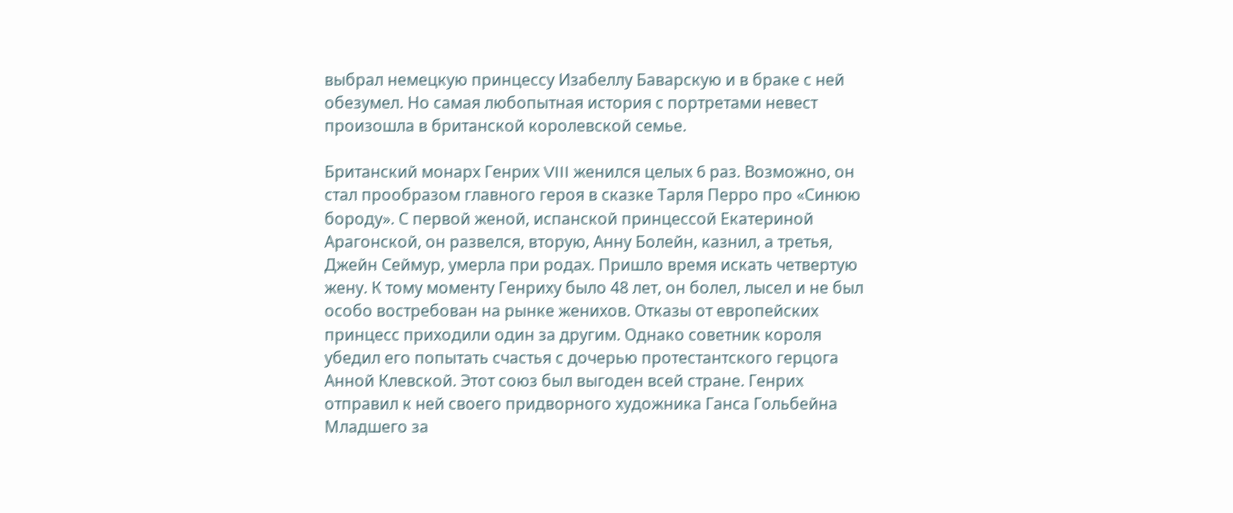выбрал немецкую принцессу Изабеллу Баварскую и в браке с ней обезумел. Но самая любопытная история с портретами невест произошла в британской королевской семье.

Британский монарх Генрих VIII женился целых 6 раз. Возможно, он стал прообразом главного героя в сказке Тарля Перро про «Синюю бороду». С первой женой, испанской принцессой Екатериной Арагонской, он развелся, вторую, Анну Болейн, казнил, а третья, Джейн Сеймур, умерла при родах. Пришло время искать четвертую жену. К тому моменту Генриху было 48 лет, он болел, лысел и не был особо востребован на рынке женихов. Отказы от европейских принцесс приходили один за другим. Однако советник короля убедил его попытать счастья с дочерью протестантского герцога Анной Клевской. Этот союз был выгоден всей стране. Генрих отправил к ней своего придворного художника Ганса Гольбейна Младшего за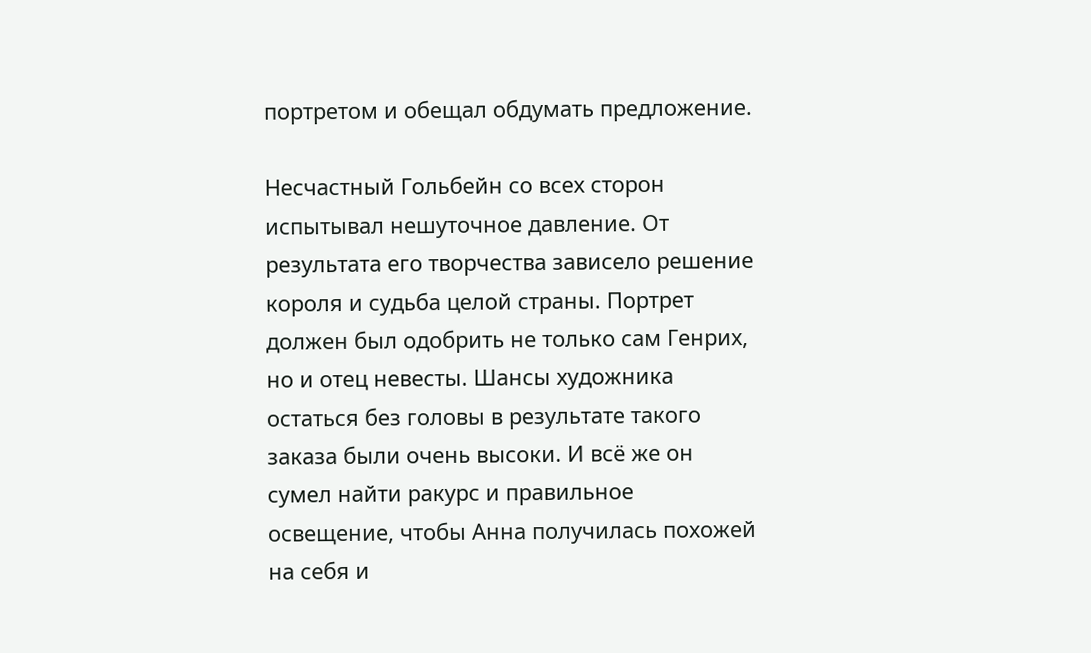портретом и обещал обдумать предложение.

Несчастный Гольбейн со всех сторон испытывал нешуточное давление. От результата его творчества зависело решение короля и судьба целой страны. Портрет должен был одобрить не только сам Генрих, но и отец невесты. Шансы художника остаться без головы в результате такого заказа были очень высоки. И всё же он сумел найти ракурс и правильное освещение, чтобы Анна получилась похожей на себя и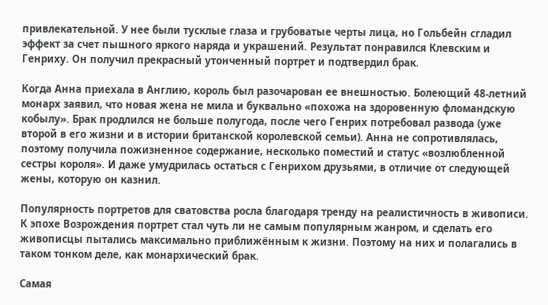привлекательной. У нее были тусклые глаза и грубоватые черты лица, но Гольбейн сгладил эффект за счет пышного яркого наряда и украшений. Результат понравился Клевским и Генриху. Он получил прекрасный утонченный портрет и подтвердил брак.

Когда Анна приехала в Англию, король был разочарован ее внешностью. Болеющий 48-летний монарх заявил, что новая жена не мила и буквально «похожа на здоровенную фломандскую кобылу». Брак продлился не больше полугода, после чего Генрих потребовал развода (уже второй в его жизни и в истории британской королевской семьи). Анна не сопротивлялась, поэтому получила пожизненное содержание, несколько поместий и статус «возлюбленной сестры короля». И даже умудрилась остаться с Генрихом друзьями, в отличие от следующей жены, которую он казнил.

Популярность портретов для сватовства росла благодаря тренду на реалистичность в живописи. К эпохе Возрождения портрет стал чуть ли не самым популярным жанром, и сделать его живописцы пытались максимально приближённым к жизни. Поэтому на них и полагались в таком тонком деле, как монархический брак.

Самая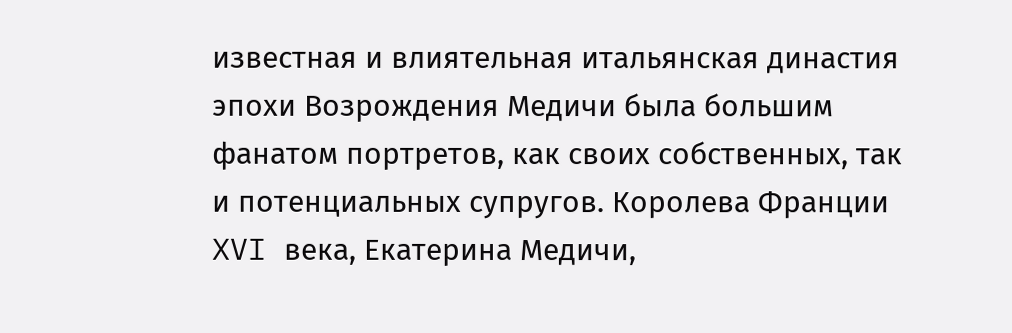известная и влиятельная итальянская династия эпохи Возрождения Медичи была большим фанатом портретов, как своих собственных, так и потенциальных супругов. Королева Франции XVI века, Екатерина Медичи,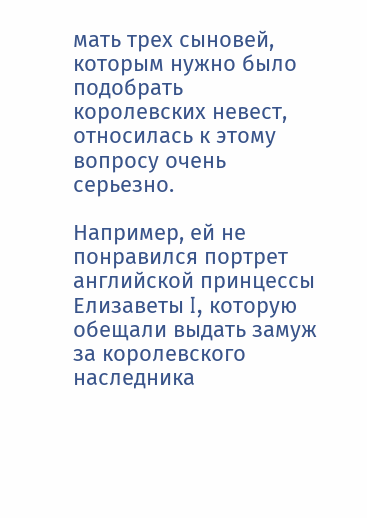мать трех сыновей, которым нужно было подобрать королевских невест, относилась к этому вопросу очень серьезно.

Например, ей не понравился портрет английской принцессы Елизаветы I, которую обещали выдать замуж за королевского наследника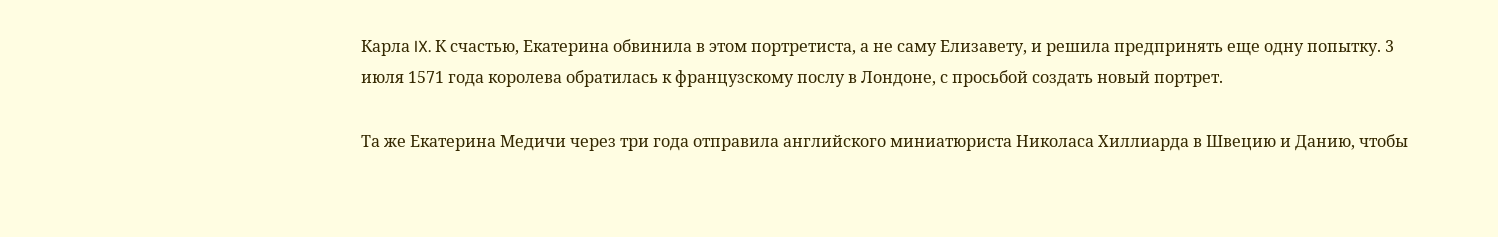Карла IX. К счастью, Екатерина обвинила в этом портретиста, а не саму Елизавету, и решила предпринять еще одну попытку. 3 июля 1571 года королева обратилась к французскому послу в Лондоне, с просьбой создать новый портрет.

Та же Екатерина Медичи через три года отправила английского миниатюриста Николаса Хиллиарда в Швецию и Данию, чтобы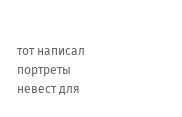тот написал портреты невест для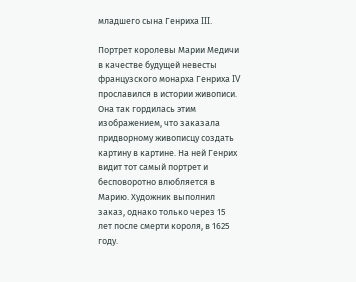младшего сына Генриха III.

Портрет королевы Марии Медичи в качестве будущей невесты французского монарха Генриха IV прославился в истории живописи. Она так гордилась этим изображением, что заказала придворному живописцу создать картину в картине. На ней Генрих видит тот самый портрет и бесповоротно влюбляется в Марию. Художник выполнил заказ, однако только через 15 лет после смерти короля, в 1625 году.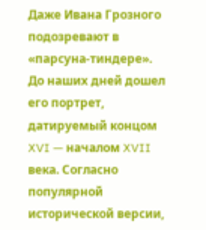Даже Ивана Грозного подозревают в «парсуна-тиндере». До наших дней дошел его портрет, датируемый концом XVI — началом XVII века. Согласно популярной исторической версии,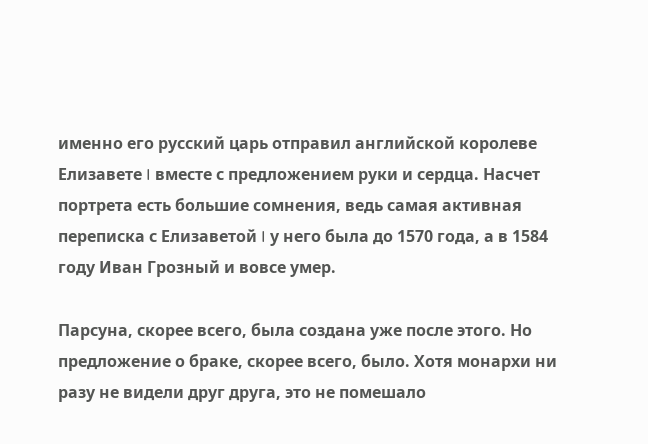именно его русский царь отправил английской королеве Елизавете I вместе с предложением руки и сердца. Насчет портрета есть большие сомнения, ведь самая активная переписка с Елизаветой I у него была до 1570 года, а в 1584 году Иван Грозный и вовсе умер.

Парсуна, скорее всего, была создана уже после этого. Но предложение о браке, скорее всего, было. Хотя монархи ни разу не видели друг друга, это не помешало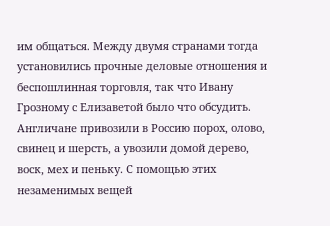им общаться. Между двумя странами тогда установились прочные деловые отношения и беспошлинная торговля, так что Ивану Грозному с Елизаветой было что обсудить. Англичане привозили в Россию порох, олово, свинец и шерсть, а увозили домой дерево, воск, мех и пеньку. С помощью этих незаменимых вещей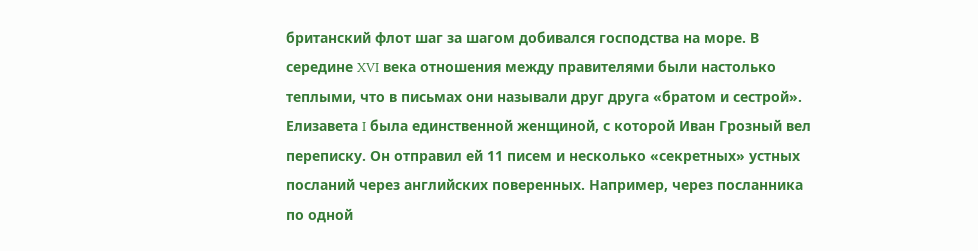британский флот шаг за шагом добивался господства на море. В середине XVI века отношения между правителями были настолько теплыми, что в письмах они называли друг друга «братом и сестрой». Елизавета I была единственной женщиной, с которой Иван Грозный вел переписку. Он отправил ей 11 писем и несколько «секретных» устных посланий через английских поверенных. Например, через посланника по одной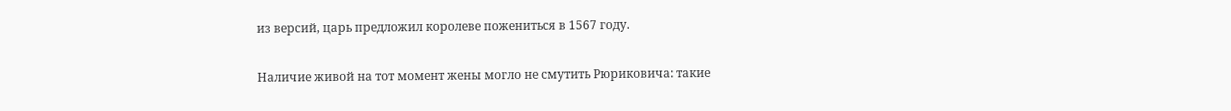из версий, царь предложил королеве пожениться в 1567 году.

Наличие живой на тот момент жены могло не смутить Рюриковича: такие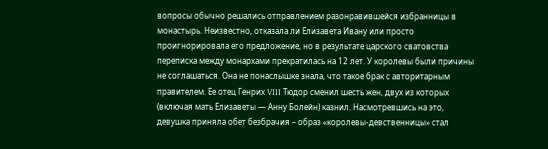вопросы обычно решались отправлением разонравившейся избранницы в монастырь. Неизвестно, отказала ли Елизавета Ивану или просто проигнорировала его предложение, но в результате царского сватовства переписка между монархами прекратилась на 12 лет. У королевы были причины не соглашаться. Она не понаслышке знала, что такое брак с авторитарным правителем. Ее отец Генрих VIII Тюдор сменил шесть жен, двух из которых (включая мать Елизаветы — Анну Болейн) казнил. Насмотревшись на это, девушка приняла обет безбрачия – образ «королевы-девственницы» стал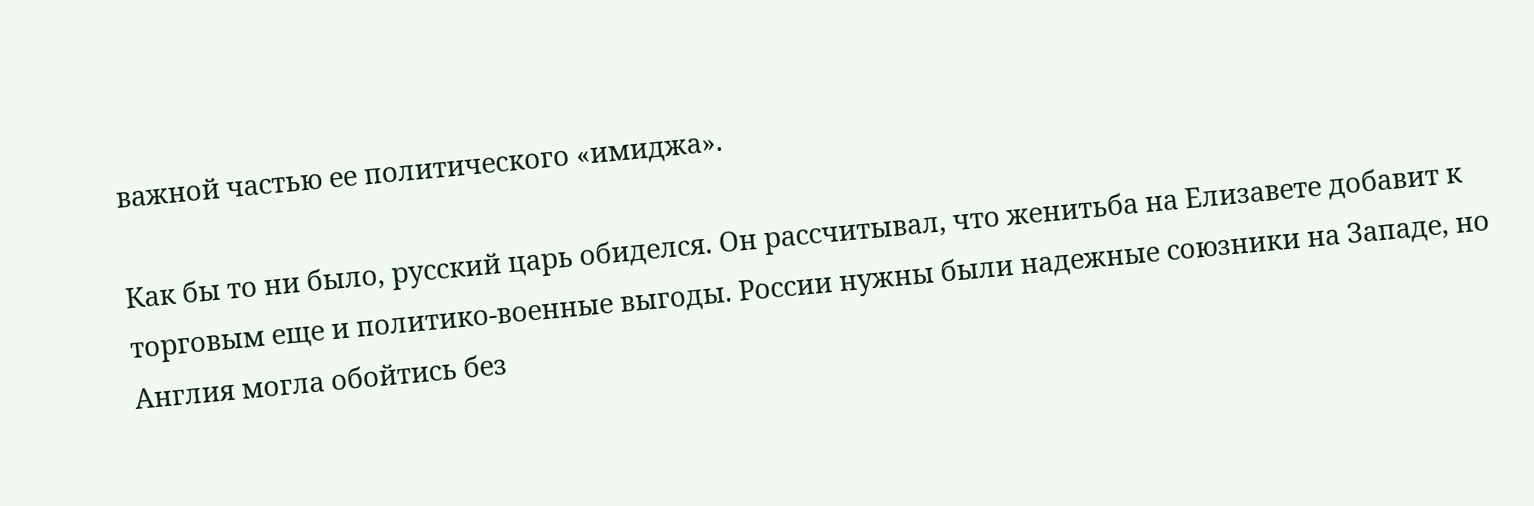важной частью ее политического «имиджа».

Как бы то ни было, русский царь обиделся. Он рассчитывал, что женитьба на Елизавете добавит к торговым еще и политико-военные выгоды. России нужны были надежные союзники на Западе, но Англия могла обойтись без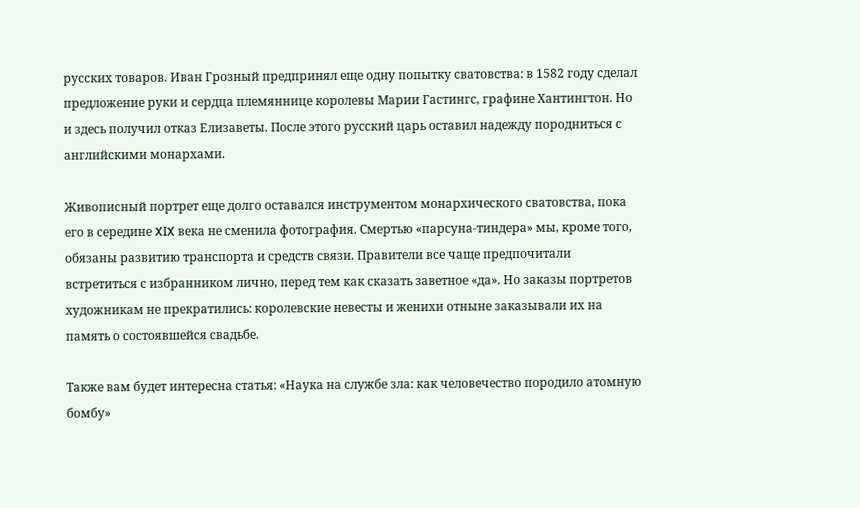русских товаров. Иван Грозный предпринял еще одну попытку сватовства: в 1582 году сделал предложение руки и сердца племяннице королевы Марии Гастингс, графине Хантингтон. Но и здесь получил отказ Елизаветы. После этого русский царь оставил надежду породниться с английскими монархами.

Живописный портрет еще долго оставался инструментом монархического сватовства, пока его в середине XIX века не сменила фотография. Смертью «парсуна-тиндера» мы, кроме того, обязаны развитию транспорта и средств связи. Правители все чаще предпочитали встретиться с избранником лично, перед тем как сказать заветное «да». Но заказы портретов художникам не прекратились: королевские невесты и женихи отныне заказывали их на память о состоявшейся свадьбе.

Также вам будет интересна статья: «Наука на службе зла: как человечество породило атомную бомбу»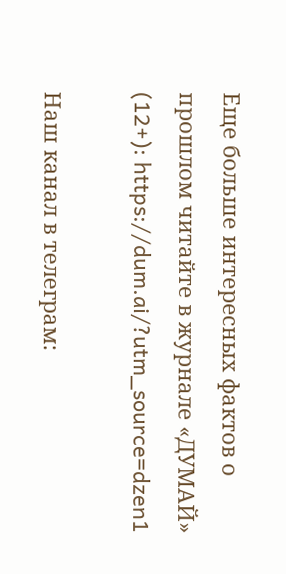Еще больше интересных фактов о прошлом читайте в журнале «ДУМАЙ» (12+): https://dum.ai/?utm_source=dzen1

Наш канал в телеграм: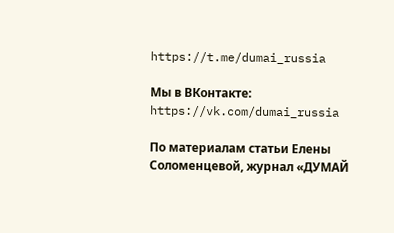https://t.me/dumai_russia

Мы в ВКонтакте: https://vk.com/dumai_russia

По материалам статьи Елены Соломенцевой, журнал «ДУМАЙ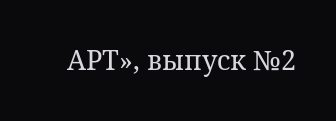АРТ», выпуск №2